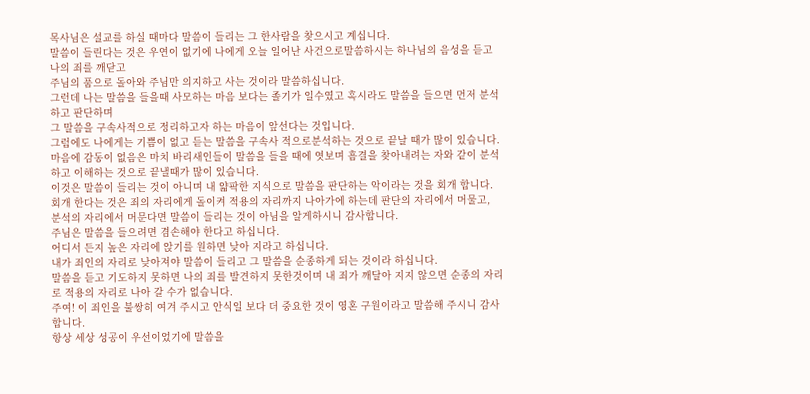목사님은 설교를 하실 때마다 말씀이 들리는 그 한사람을 찾으시고 계십니다.
말씀이 들린다는 것은 우연이 없기에 나에게 오늘 일어난 사건으로말씀하시는 하나님의 음성을 듣고 나의 죄를 깨닫고
주님의 품으로 돌아와 주님만 의지하고 사는 것이라 말씀하십니다.
그런데 나는 말씀을 들을때 사모하는 마음 보다는 졸기가 일수였고 혹시라도 말씀을 들으면 먼저 분석하고 판단하며
그 말씀을 구속사적으로 정리하고자 하는 마음이 앞선다는 것입니다.
그럼에도 나에게는 기쁨이 없고 듣는 말씀을 구속사 적으로분석하는 것으로 끝날 때가 많이 있습니다.
마음에 감동이 없음은 마치 바리새인들이 말씀을 들을 때에 엿보며 흠결을 찾아내려는 자와 같이 분석하고 이해하는 것으로 끝낼때가 많이 있습니다.
이것은 말씀이 들리는 것이 아니며 내 얇팍한 지식으로 말씀을 판단하는 악이라는 것을 회개 합니다.
회개 한다는 것은 죄의 자리에게 돌이켜 적용의 자리까지 나아가에 하는데 판단의 자리에서 머물고,
분석의 자리에서 머문다면 말씀이 들리는 것이 아님을 알게하시니 감사합니다.
주님은 말씀을 들으려면 겸손해야 한다고 하십니다.
어디서 든지 높은 자리에 앉기를 원하면 낮아 지라고 하십니다.
내가 죄인의 자리로 낮아져야 말씀이 들리고 그 말씀을 순종하게 되는 것이라 하십니다.
말씀을 듣고 기도하지 못하면 나의 죄를 발견하지 못한것이며 내 죄가 깨달아 지지 않으면 순종의 자리로 적용의 자리로 나아 갈 수가 없습니다.
주여! 이 죄인을 불쌍히 여겨 주시고 안식일 보다 더 중요한 것이 영혼 구원이라고 말씀해 주시니 감사합니다.
항상 세상 성공이 우선이었기에 말씀을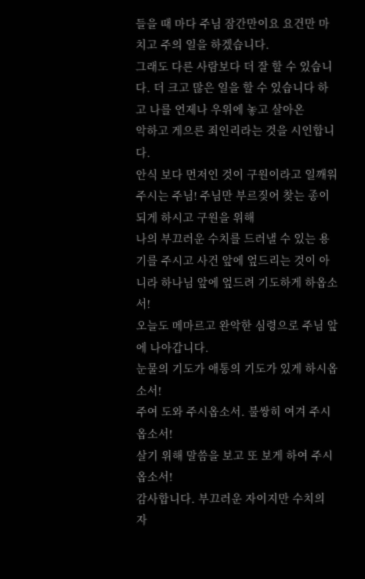들을 때 마다 주님 잠간만이요 요건만 마치고 주의 일을 하겠습니다.
그래도 다른 사람보다 더 잘 할 수 있습니다. 더 크고 많은 일을 할 수 있습니다 하고 나를 언제나 우위에 놓고 살아온
악하고 게으른 죄인리라는 것을 시인합니다.
안식 보다 먼저인 것이 구원이라고 일깨워 주시는 주님! 주님만 부르짖어 찾는 종이 되게 하시고 구원을 위해
나의 부끄러운 수치를 드러낼 수 있는 용기를 주시고 사건 앞에 엎드리는 것이 아니라 하나님 앞에 엎드려 기도하게 하옵소서!
오늘도 메마르고 완악한 심령으로 주님 앞에 나아갑니다.
눈물의 기도가 애통의 기도가 있게 하시옵소서!
주여 도와 주시옵소서. 불쌍히 여겨 주시옵소서!
살기 위해 말씀을 보고 또 보게 하여 주시옵소서!
감사합니다. 부끄러운 자이지만 수치의 자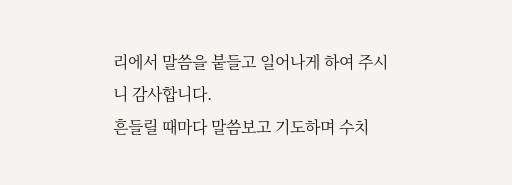리에서 말씀을 붙들고 일어나게 하여 주시니 감사합니다.
흔들릴 때마다 말씀보고 기도하며 수치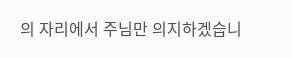의 자리에서 주님만 의지하겠습니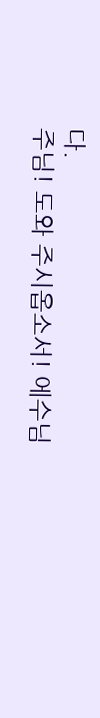다.
주님! 도와 주시옵소서! 에수님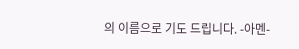의 이름으로 기도 드립니다. -아멘-